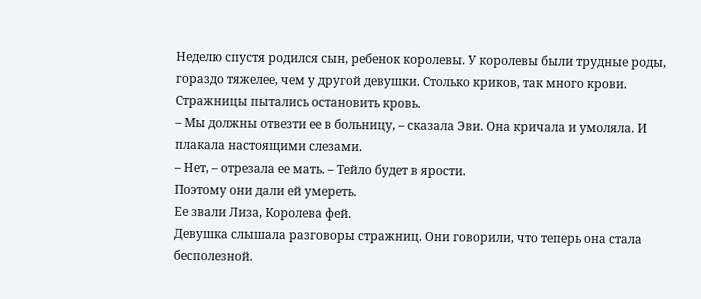Неделю спустя родился сын, ребенок королевы. У королевы были трудные роды, гораздо тяжелее, чем у другой девушки. Столько криков, так много крови. Стражницы пытались остановить кровь.
– Мы должны отвезти ее в больницу, – сказала Эви. Она кричала и умоляла. И плакала настоящими слезами.
– Нет, – отрезала ее мать. – Тейло будет в ярости.
Поэтому они дали ей умереть.
Ее звали Лиза, Королева фей.
Девушка слышала разговоры стражниц. Они говорили, что теперь она стала бесполезной.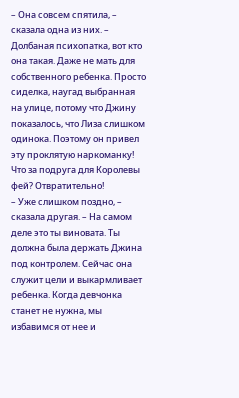– Она совсем спятила, – сказала одна из них. – Долбаная психопатка, вот кто она такая. Даже не мать для собственного ребенка. Просто сиделка, наугад выбранная на улице, потому что Джину показалось, что Лиза слишком одинока. Поэтому он привел эту проклятую наркоманку! Что за подруга для Королевы фей? Отвратительно!
– Уже слишком поздно, – сказала другая. – На самом деле это ты виновата. Ты должна была держать Джина под контролем. Сейчас она служит цели и выкармливает ребенка. Когда девчонка станет не нужна, мы избавимся от нее и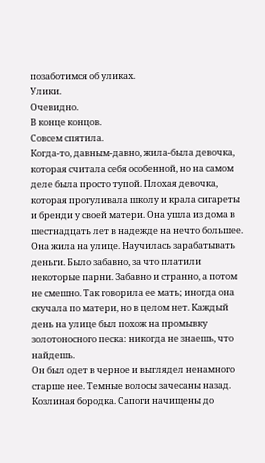позаботимся об уликах.
Улики.
Очевидно.
В конце концов.
Совсем спятила.
Когда-то, давным-давно, жила-была девочка, которая считала себя особенной, но на самом деле была просто тупой. Плохая девочка, которая прогуливала школу и крала сигареты и бренди у своей матери. Она ушла из дома в шестнадцать лет в надежде на нечто большее. Она жила на улице. Научилась зарабатывать деньги. Было забавно, за что платили некоторые парни. Забавно и странно, а потом не смешно. Так говорила ее мать; иногда она скучала по матери, но в целом нет. Каждый день на улице был похож на промывку золотоносного песка: никогда не знаешь, что найдешь.
Он был одет в черное и выглядел ненамного старше нее. Темные волосы зачесаны назад. Козлиная бородка. Сапоги начищены до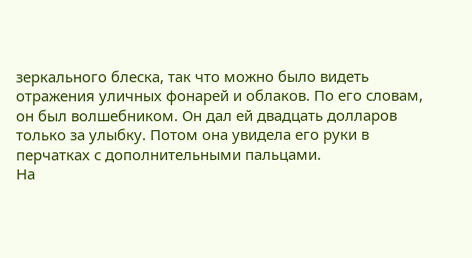зеркального блеска, так что можно было видеть отражения уличных фонарей и облаков. По его словам, он был волшебником. Он дал ей двадцать долларов только за улыбку. Потом она увидела его руки в перчатках с дополнительными пальцами.
На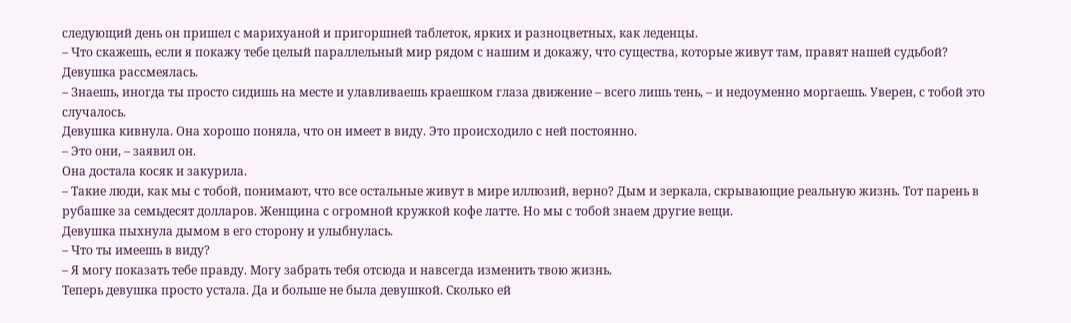следующий день он пришел с марихуаной и пригоршней таблеток, ярких и разноцветных, как леденцы.
– Что скажешь, если я покажу тебе целый параллельный мир рядом с нашим и докажу, что существа, которые живут там, правят нашей судьбой?
Девушка рассмеялась.
– Знаешь, иногда ты просто сидишь на месте и улавливаешь краешком глаза движение – всего лишь тень, – и недоуменно моргаешь. Уверен, с тобой это случалось.
Девушка кивнула. Она хорошо поняла, что он имеет в виду. Это происходило с ней постоянно.
– Это они, – заявил он.
Она достала косяк и закурила.
– Такие люди, как мы с тобой, понимают, что все остальные живут в мире иллюзий, верно? Дым и зеркала, скрывающие реальную жизнь. Тот парень в рубашке за семьдесят долларов. Женщина с огромной кружкой кофе латте. Но мы с тобой знаем другие вещи.
Девушка пыхнула дымом в его сторону и улыбнулась.
– Что ты имеешь в виду?
– Я могу показать тебе правду. Могу забрать тебя отсюда и навсегда изменить твою жизнь.
Теперь девушка просто устала. Да и больше не была девушкой. Сколько ей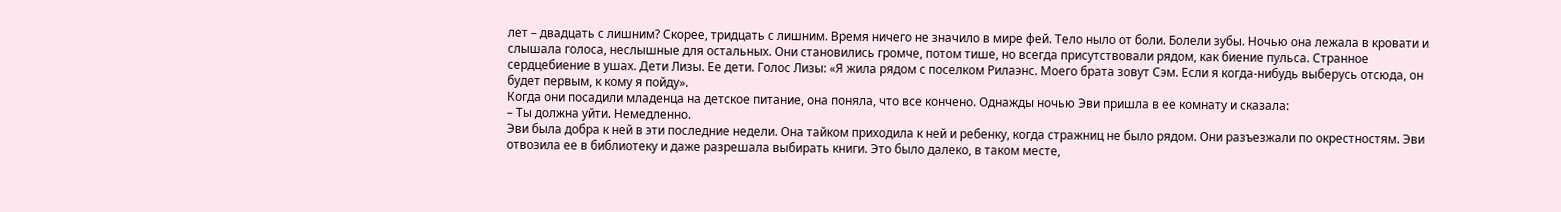лет – двадцать с лишним? Скорее, тридцать с лишним. Время ничего не значило в мире фей. Тело ныло от боли. Болели зубы. Ночью она лежала в кровати и слышала голоса, неслышные для остальных. Они становились громче, потом тише, но всегда присутствовали рядом, как биение пульса. Странное сердцебиение в ушах. Дети Лизы. Ее дети. Голос Лизы: «Я жила рядом с поселком Рилаэнс. Моего брата зовут Сэм. Если я когда-нибудь выберусь отсюда, он будет первым, к кому я пойду».
Когда они посадили младенца на детское питание, она поняла, что все кончено. Однажды ночью Эви пришла в ее комнату и сказала:
– Ты должна уйти. Немедленно.
Эви была добра к ней в эти последние недели. Она тайком приходила к ней и ребенку, когда стражниц не было рядом. Они разъезжали по окрестностям. Эви отвозила ее в библиотеку и даже разрешала выбирать книги. Это было далеко, в таком месте,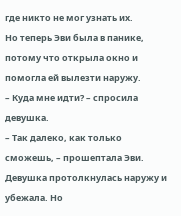где никто не мог узнать их.
Но теперь Эви была в панике, потому что открыла окно и помогла ей вылезти наружу.
– Куда мне идти? – спросила девушка.
– Так далеко, как только сможешь, – прошептала Эви.
Девушка протолкнулась наружу и убежала. Но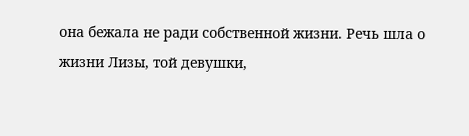она бежала не ради собственной жизни. Речь шла о жизни Лизы, той девушки,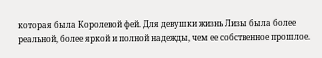которая была Королевой фей. Для девушки жизнь Лизы была более реальной, более яркой и полной надежды, чем ее собственное прошлое.